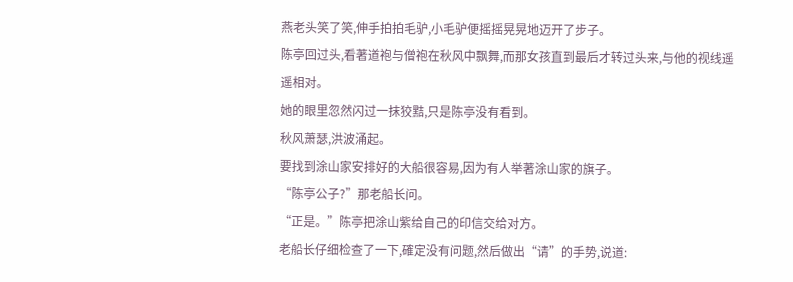燕老头笑了笑,伸手拍拍毛驴,小毛驴便摇摇晃晃地迈开了步子。
陈亭回过头,看著道袍与僧袍在秋风中飘舞,而那女孩直到最后才转过头来,与他的视线遥遥相对。
她的眼里忽然闪过一抹狡黠,只是陈亭没有看到。
秋风萧瑟,洪波涌起。
要找到涂山家安排好的大船很容易,因为有人举著涂山家的旗子。
“陈亭公子?”那老船长问。
“正是。”陈亭把涂山紫给自己的印信交给对方。
老船长仔细检查了一下,確定没有问题,然后做出“请”的手势,说道: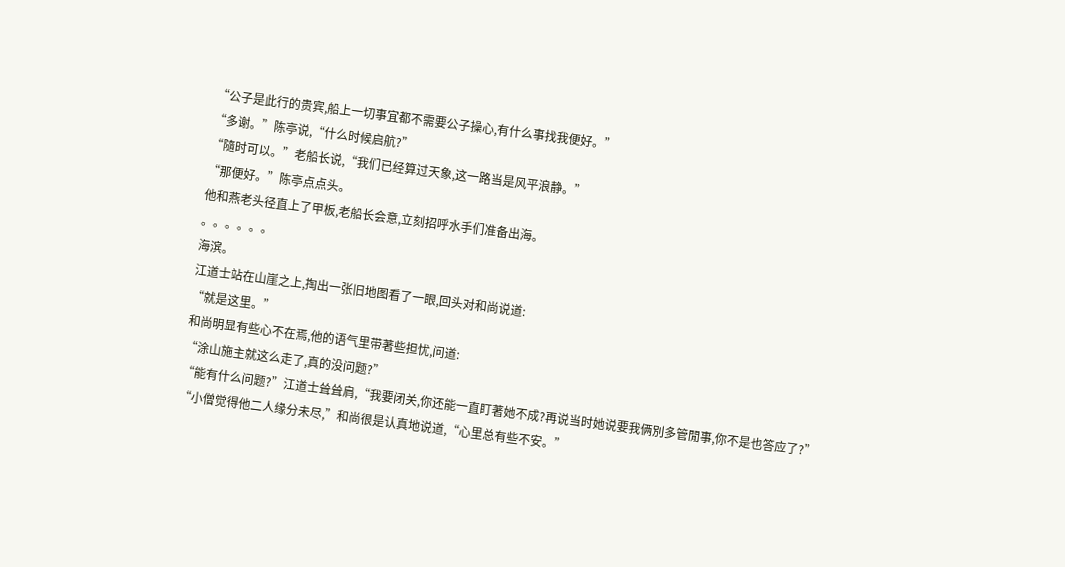“公子是此行的贵宾,船上一切事宜都不需要公子操心,有什么事找我便好。”
“多谢。”陈亭说,“什么时候启航?”
“隨时可以。”老船长说,“我们已经算过天象,这一路当是风平浪静。”
“那便好。”陈亭点点头。
他和燕老头径直上了甲板,老船长会意,立刻招呼水手们准备出海。
。。。。。。
海滨。
江道士站在山崖之上,掏出一张旧地图看了一眼,回头对和尚说道:
“就是这里。”
和尚明显有些心不在焉,他的语气里带著些担忧,问道:
“涂山施主就这么走了,真的没问题?”
“能有什么问题?”江道士耸耸肩,“我要闭关,你还能一直盯著她不成?再说当时她说要我俩別多管閒事,你不是也答应了?”
“小僧觉得他二人缘分未尽,”和尚很是认真地说道,“心里总有些不安。”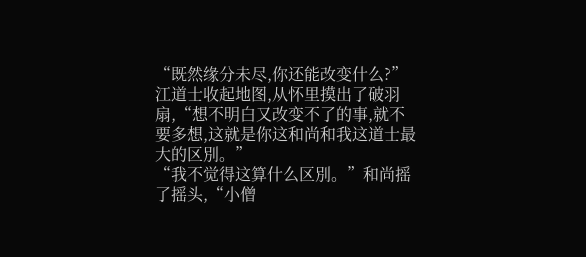“既然缘分未尽,你还能改变什么?”江道士收起地图,从怀里摸出了破羽扇,“想不明白又改变不了的事,就不要多想,这就是你这和尚和我这道士最大的区別。”
“我不觉得这算什么区別。”和尚摇了摇头,“小僧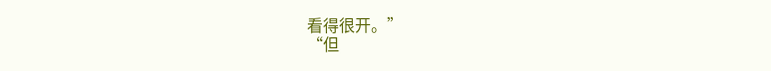看得很开。”
“但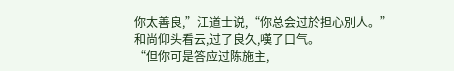你太善良,”江道士说,“你总会过於担心別人。”
和尚仰头看云,过了良久,嘆了口气。
“但你可是答应过陈施主,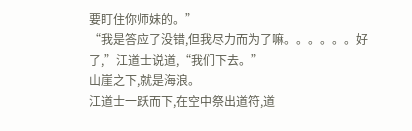要盯住你师妹的。”
“我是答应了没错,但我尽力而为了嘛。。。。。。好了,”江道士说道,“我们下去。”
山崖之下,就是海浪。
江道士一跃而下,在空中祭出道符,道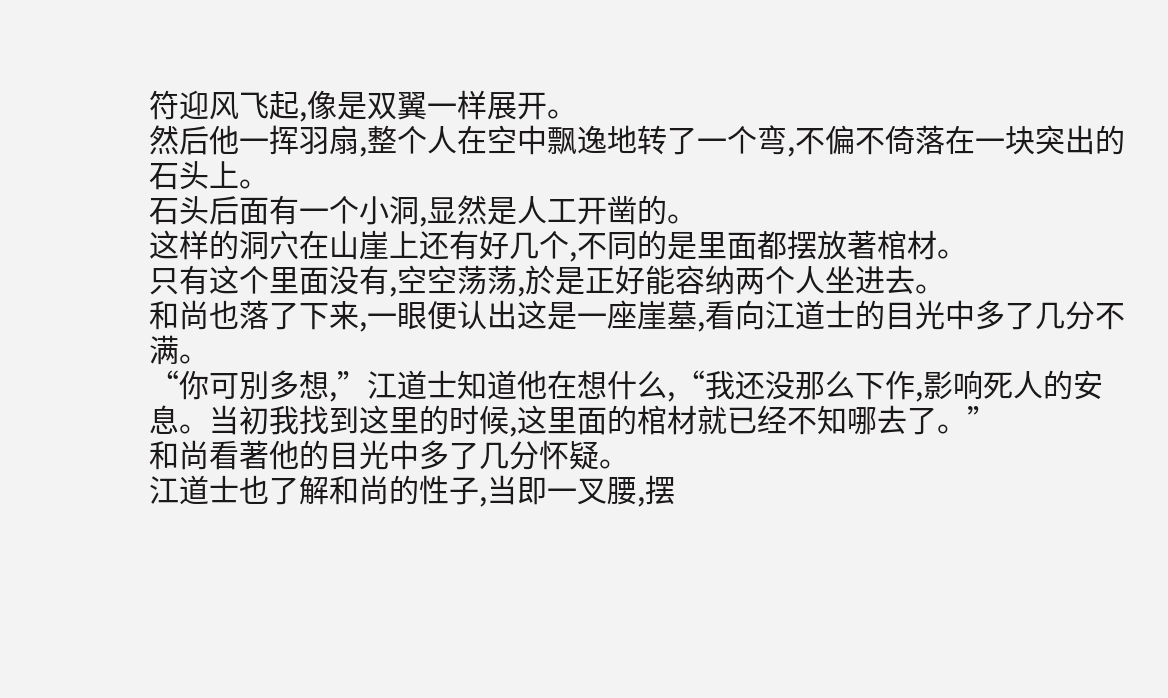符迎风飞起,像是双翼一样展开。
然后他一挥羽扇,整个人在空中飘逸地转了一个弯,不偏不倚落在一块突出的石头上。
石头后面有一个小洞,显然是人工开凿的。
这样的洞穴在山崖上还有好几个,不同的是里面都摆放著棺材。
只有这个里面没有,空空荡荡,於是正好能容纳两个人坐进去。
和尚也落了下来,一眼便认出这是一座崖墓,看向江道士的目光中多了几分不满。
“你可別多想,”江道士知道他在想什么,“我还没那么下作,影响死人的安息。当初我找到这里的时候,这里面的棺材就已经不知哪去了。”
和尚看著他的目光中多了几分怀疑。
江道士也了解和尚的性子,当即一叉腰,摆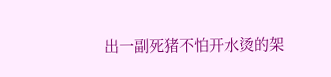出一副死猪不怕开水烫的架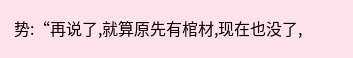势:“再说了,就算原先有棺材,现在也没了,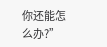你还能怎么办?”